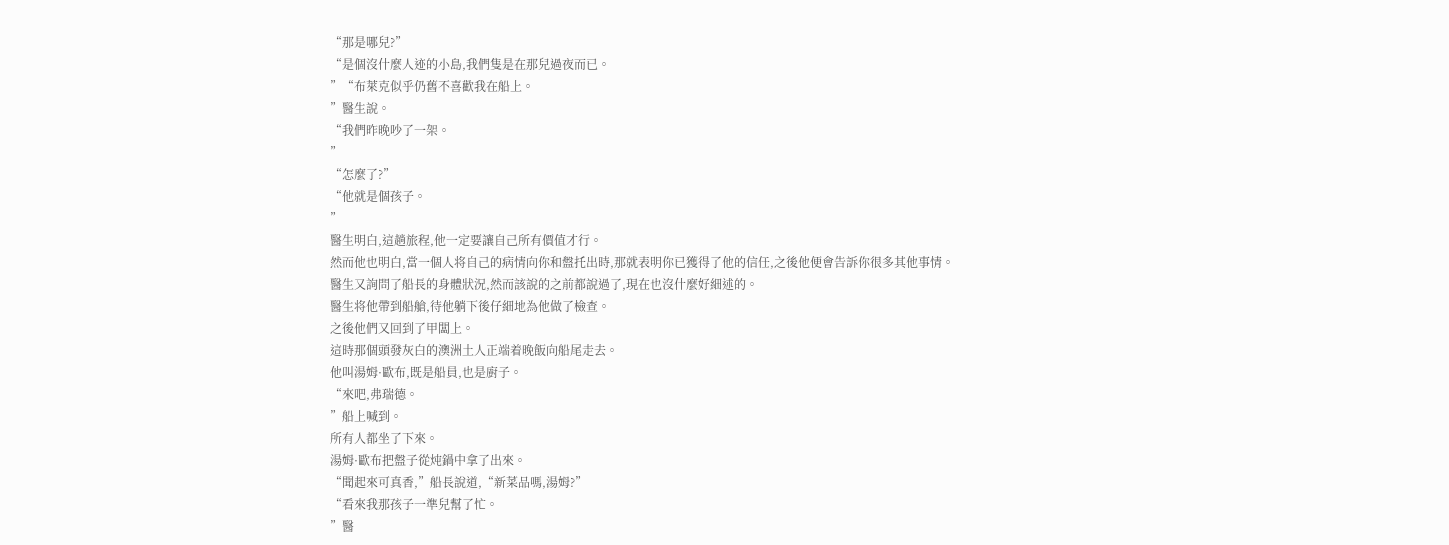“那是哪兒?”
“是個沒什麼人迹的小島,我們隻是在那兒過夜而已。
”“布萊克似乎仍舊不喜歡我在船上。
”醫生說。
“我們昨晚吵了一架。
”
“怎麼了?”
“他就是個孩子。
”
醫生明白,這趟旅程,他一定要讓自己所有價值才行。
然而他也明白,當一個人将自己的病情向你和盤托出時,那就表明你已獲得了他的信任,之後他便會告訴你很多其他事情。
醫生又詢問了船長的身體狀況,然而該說的之前都說過了,現在也沒什麼好細述的。
醫生将他帶到船艙,待他躺下後仔細地為他做了檢查。
之後他們又回到了甲闆上。
這時那個頭發灰白的澳洲土人正端着晚飯向船尾走去。
他叫湯姆·歐布,既是船員,也是廚子。
“來吧,弗瑞德。
”船上喊到。
所有人都坐了下來。
湯姆·歐布把盤子從炖鍋中拿了出來。
“聞起來可真香,”船長說道,“新菜品嗎,湯姆?”
“看來我那孩子一準兒幫了忙。
”醫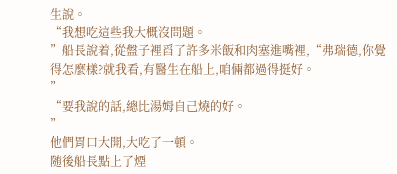生說。
“我想吃這些我大概沒問題。
”船長說着,從盤子裡舀了許多米飯和肉塞進嘴裡,“弗瑞德,你覺得怎麼樣?就我看,有醫生在船上,咱倆都過得挺好。
”
“要我說的話,總比湯姆自己燒的好。
”
他們胃口大開,大吃了一頓。
随後船長點上了煙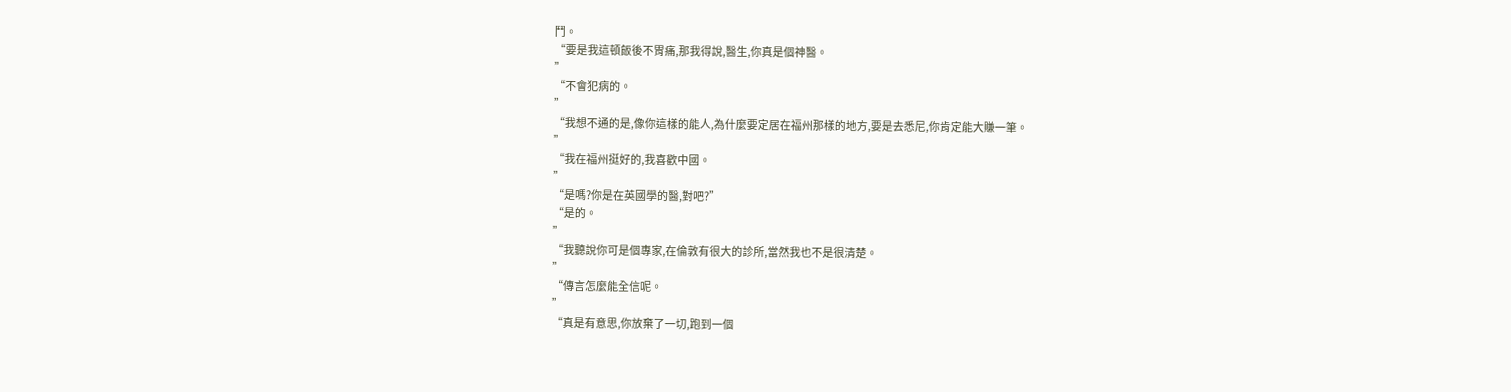鬥。
“要是我這頓飯後不胃痛,那我得說,醫生,你真是個神醫。
”
“不會犯病的。
”
“我想不通的是,像你這樣的能人,為什麼要定居在福州那樣的地方,要是去悉尼,你肯定能大賺一筆。
”
“我在福州挺好的,我喜歡中國。
”
“是嗎?你是在英國學的醫,對吧?”
“是的。
”
“我聽說你可是個專家,在倫敦有很大的診所,當然我也不是很清楚。
”
“傳言怎麼能全信呢。
”
“真是有意思,你放棄了一切,跑到一個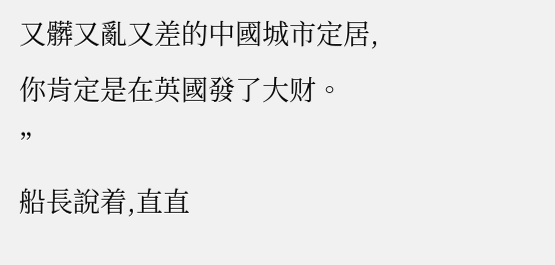又髒又亂又差的中國城市定居,你肯定是在英國發了大财。
”
船長說着,直直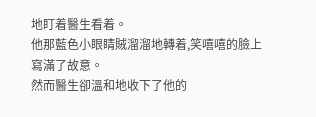地盯着醫生看着。
他那藍色小眼睛賊溜溜地轉着,笑嘻嘻的臉上寫滿了故意。
然而醫生卻溫和地收下了他的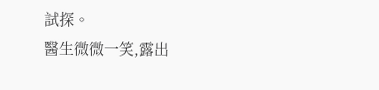試探。
醫生微微一笑,露出